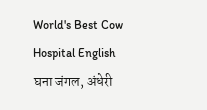World's Best Cow Hospital English घना जंगल, अंधेरी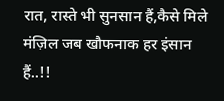रात, रास्ते भी सुनसान हैं,कैसे मिले मंज़िल जब खौफनाक हर इंसान हैं..!!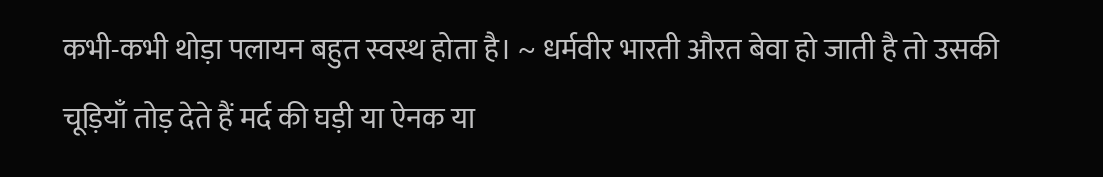कभी-कभी थोड़ा पलायन बहुत स्वस्थ होता है। ~ धर्मवीर भारती औरत बेवा हो जाती है तो उसकी चूड़ियाँ तोड़ देते हैं मर्द की घड़ी या ऐनक या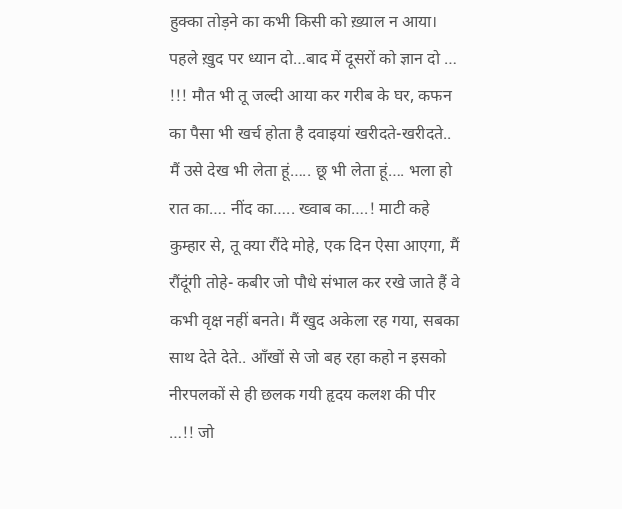हुक्का तोड़ने का कभी किसी को ख़्याल न आया। पहले ख़ुद पर ध्यान दो…बाद में दूसरों को ज्ञान दो … !!! मौत भी तू जल्दी आया कर गरीब के घर, कफन का पैसा भी खर्च होता है दवाइयां खरीदते-खरीदते.. मैं उसे देख भी लेता हूं….. छू भी लेता हूं…. भला हो रात का…. नींद का….. ख्वाब का….! माटी कहे कुम्हार से, तू क्या रौंदे मोहे, एक दिन ऐसा आएगा, मैं रौंदूंगी तोहे- कबीर जो पौधे संभाल कर रखे जाते हैं वे कभी वृक्ष नहीं बनते। मैं खुद अकेला रह गया, सबका साथ देते देते.. आँखों से जो बह रहा कहो न इसको नीरपलकों से ही छलक गयी हृदय कलश की पीर …!! जो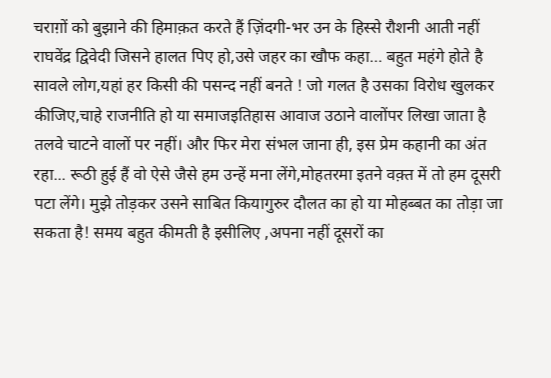चराग़ों को बुझाने की हिमाक़त करते हैं ज़िंदगी-भर उन के हिस्से रौशनी आती नहीं राघवेंद्र द्विवेदी जिसने हालत पिए हो,उसे जहर का खौफ कहा… बहुत महंगे होते है सावले लोग,यहां हर किसी की पसन्द नहीं बनते ! जो गलत है उसका विरोध खुलकर कीजिए,चाहे राजनीति हो या समाजइतिहास आवाज उठाने वालोंपर लिखा जाता है तलवे चाटने वालों पर नहीं। और फिर मेरा संभल जाना ही, इस प्रेम कहानी का अंत रहा... रूठी हुई हैं वो ऐसे जैसे हम उन्हें मना लेंगे,मोहतरमा इतने वक़्त में तो हम दूसरी पटा लेंगे। मुझे तोड़कर उसने साबित कियागुरुर दौलत का हो या मोहब्बत का तोड़ा जा सकता है! समय बहुत कीमती है इसीलिए ,अपना नहीं दूसरों का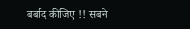बर्बाद कीजिए !! सबने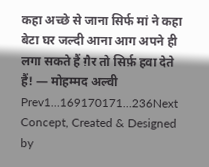कहा अच्छे से जाना सिर्फ मां ने कहा बेटा घर जल्दी आना आग अपने ही लगा सकते हैं ग़ैर तो सिर्फ़ हवा देते हैं! — मोहम्मद अल्वी Prev1…169170171…236Next Concept, Created & Designed by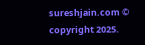sureshjain.com © copyright 2025.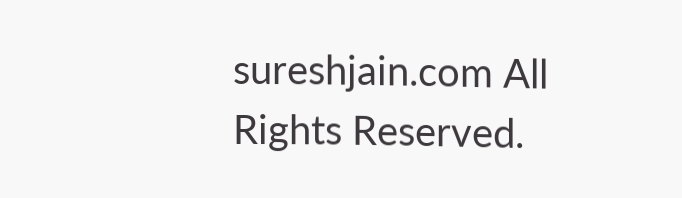sureshjain.com All Rights Reserved.